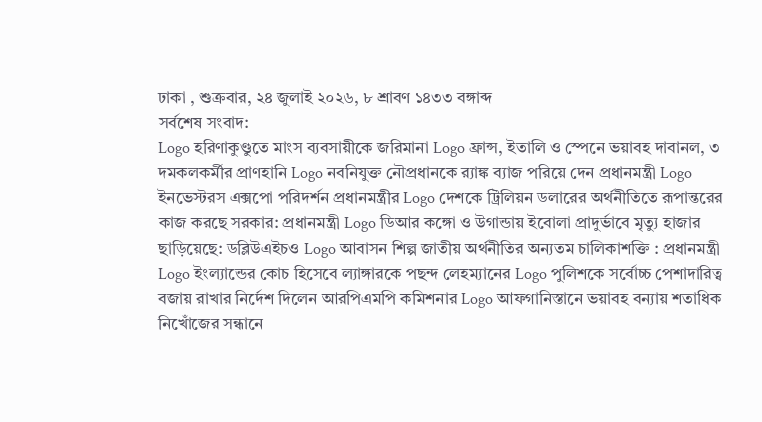ঢাকা , শুক্রবার, ২৪ জুলাই ২০২৬, ৮ শ্রাবণ ১৪৩৩ বঙ্গাব্দ
সর্বশেষ সংবাদ:
Logo হরিণাকুণ্ডুতে মাংস ব্যবসায়ীকে জরিমানা Logo ফ্রান্স, ইতালি ও স্পেনে ভয়াবহ দাবানল, ৩ দমকলকর্মীর প্রাণহানি Logo নবনিযুক্ত নৌপ্রধানকে র‌্যাঙ্ক ব্যাজ পরিয়ে দেন প্রধানমন্ত্রী Logo ইনভেস্টরস এক্সপো পরিদর্শন প্রধানমন্ত্রীর Logo দেশকে ট্রিলিয়ন ডলারের অর্থনীতিতে রূপান্তরের কাজ করছে সরকার: প্রধানমন্ত্রী Logo ডিআর কঙ্গো ও উগান্ডায় ইবোলা প্রাদুর্ভাবে মৃত্যু হাজার ছাড়িয়েছে: ডব্লিউএইচও Logo আবাসন শিল্প জাতীয় অর্থনীতির অন্যতম চালিকাশক্তি : প্রধানমন্ত্রী Logo ইংল্যান্ডের কোচ হিসেবে ল্যাঙ্গারকে পছন্দ লেহম্যানের Logo পুলিশকে সর্বোচ্চ পেশাদারিত্ব বজায় রাখার নির্দেশ দিলেন আরপিএমপি কমিশনার Logo আফগানিস্তানে ভয়াবহ বন্যায় শতাধিক নিখোঁজের সন্ধানে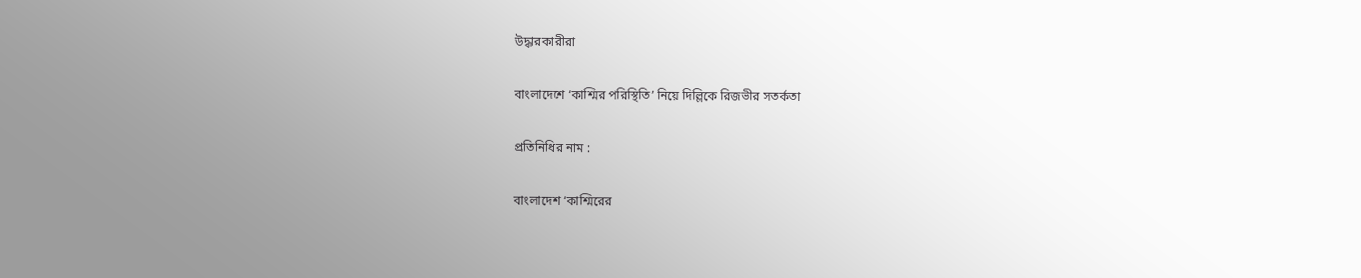উদ্ধারকারীরা

বাংলাদেশে ‘কাশ্মির পরিস্থিতি’ নিয়ে দিল্লিকে রিজভীর সতর্কতা

প্রতিনিধির নাম :

বাংলাদেশ ‘কাশ্মিরের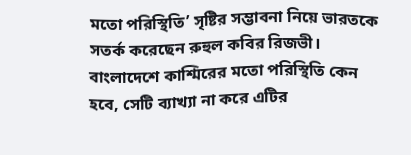মতো পরিস্থিতি’ সৃষ্টির সম্ভাবনা নিয়ে ভারতকে সতর্ক করেছেন রুহুল কবির রিজভী। বাংলাদেশে কাশ্মিরের মতো পরিস্থিতি কেন হবে, সেটি ব্যাখ্যা না করে এটির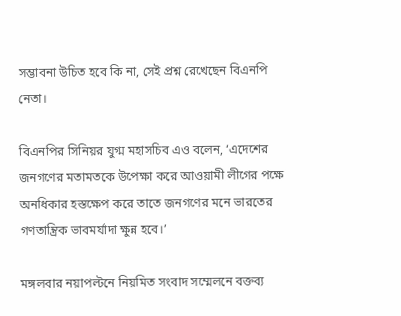সম্ভাবনা উচিত হবে কি না, সেই প্রশ্ন রেখেছেন বিএনপি নেতা।

বিএনপির সিনিয়র যুগ্ম মহাসচিব এও বলেন, ‘এদেশের জনগণের মতামতকে উপেক্ষা করে আওয়ামী লীগের পক্ষে অনধিকার হস্তক্ষেপ করে তাতে জনগণের মনে ভারতের গণতান্ত্রিক ভাবমর্যাদা ক্ষুন্ন হবে।’

মঙ্গলবার নয়াপল্টনে নিয়মিত সংবাদ সম্মেলনে বক্তব্য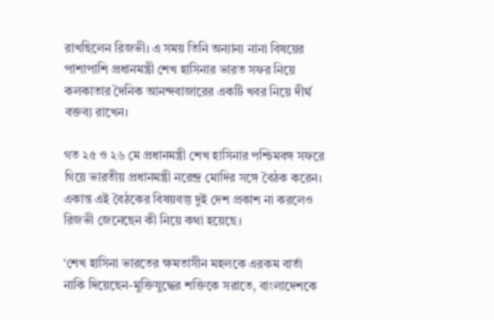রাখছিলেন রিজভী। এ সময় তিনি অন্যান্য নানা বিষয়ের পাশাপাশি প্রধানমন্ত্রী শেখ হাসিনার ভারত সফর নিয়ে কলকাতার দৈনিক আনন্দবাজারের একটি খবর নিয়ে দীর্ঘ বক্তব্য রাখেন।

গত ২৫ ও ২৬ মে প্রধানমন্ত্রী শেখ হাসিনার পশ্চিমবঙ্গ সফরে গিয়ে ভারতীয় প্রধানমন্ত্রী নরেন্দ্র মোদির সঙ্গে বৈঠক করেন। একান্ত এই বৈঠকের বিষয়বস্তু দুই দেশ প্রকাশ না করলেও রিজভী জেনেছেন কী নিয়ে কথা হয়েছে।

‘শেখ হাসিনা ভারতের ক্ষমতাসীন মহলকে এরকম বার্তা নাকি দিয়েছেন-মুক্তিযুদ্ধের শক্তিকে সরাতে, বাংলাদেশকে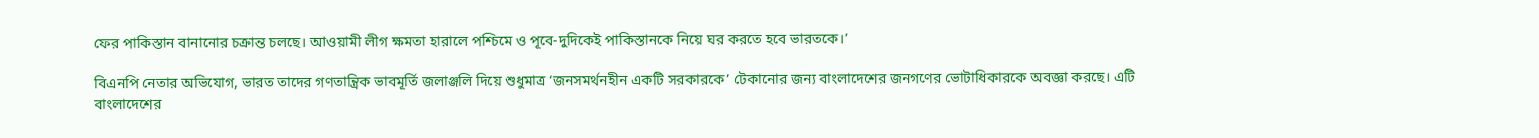ফের পাকিস্তান বানানোর চক্রান্ত চলছে। আওয়ামী লীগ ক্ষমতা হারালে পশ্চিমে ও পূবে-দুদিকেই পাকিস্তানকে নিয়ে ঘর করতে হবে ভারতকে।’

বিএনপি নেতার অভিযোগ, ভারত তাদের গণতান্ত্রিক ভাবমূর্তি জলাঞ্জলি দিয়ে শুধুমাত্র ‘জনসমর্থনহীন একটি সরকারকে’ টেকানোর জন্য বাংলাদেশের জনগণের ভোটাধিকারকে অবজ্ঞা করছে। এটি বাংলাদেশের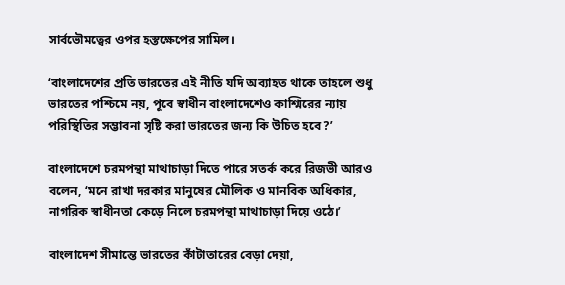সার্বভৌমত্বের ওপর হস্তক্ষেপের সামিল।

‘বাংলাদেশের প্রতি ভারতের এই নীতি যদি অব্যাহত থাকে তাহলে শুধু ভারতের পশ্চিমে নয়, পূবে স্বাধীন বাংলাদেশেও কাশ্মিরের ন্যায় পরিস্থিতির সম্ভাবনা সৃষ্টি করা ভারতের জন্য কি উচিত হবে?’

বাংলাদেশে চরমপন্থা মাথাচাড়া দিতে পারে সতর্ক করে রিজভী আরও বলেন, ‘মনে রাখা দরকার মানুষের মৌলিক ও মানবিক অধিকার, নাগরিক স্বাধীনতা কেড়ে নিলে চরমপন্থা মাথাচাড়া দিয়ে ওঠে।’

বাংলাদেশ সীমান্তে ভারতের কাঁটাতারের বেড়া দেয়া,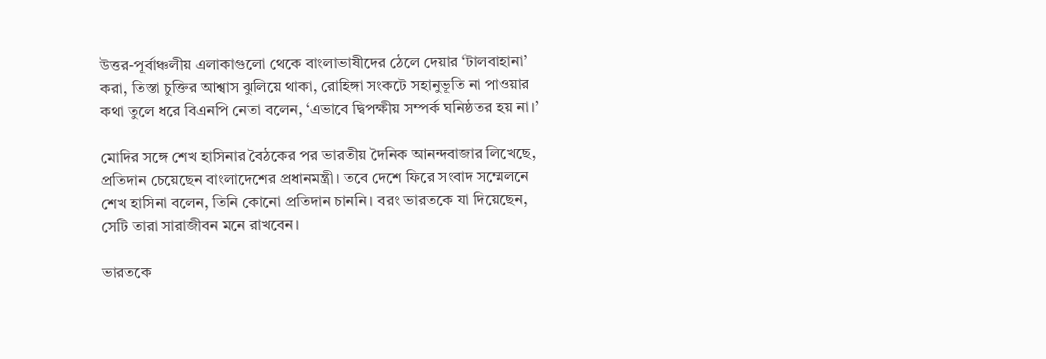উত্তর-পূর্বাঞ্চলীয় এলাকাগুলো থেকে বাংলাভাষীদের ঠেলে দেয়ার ‘টালবাহানা’ করা, তিস্তা চুক্তির আশ্বাস ঝুলিয়ে থাকা, রোহিঙ্গা সংকটে সহানুভূতি না পাওয়ার কথা তুলে ধরে বিএনপি নেতা বলেন, ‘এভাবে দ্বিপক্ষীয় সম্পর্ক ঘনিষ্ঠতর হয় না।’

মোদির সঙ্গে শেখ হাসিনার বৈঠকের পর ভারতীয় দৈনিক আনন্দবাজার লিখেছে, প্রতিদান চেয়েছেন বাংলাদেশের প্রধানমন্ত্রী। তবে দেশে ফিরে সংবাদ সম্মেলনে শেখ হাসিনা বলেন, তিনি কোনো প্রতিদান চাননি। বরং ভারতকে যা দিয়েছেন, সেটি তারা সারাজীবন মনে রাখবেন।

ভারতকে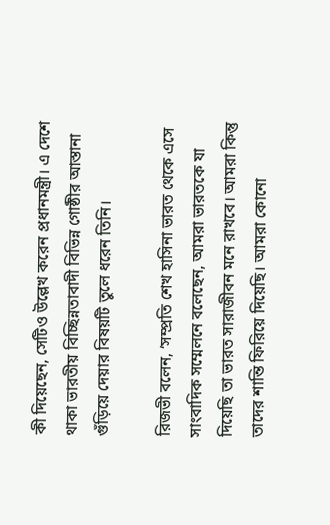কী দিয়েছেন, সেটিও উল্লেখ করেন প্রধানমন্ত্রী। এ দেশে থাকা ভারতীয় বিচ্ছিন্নতাবাদী বিভিন্ন গোষ্ঠীর আস্তানা গুঁড়িয়ে দেয়ার বিষয়টি তুলে ধরেন তিনি।

রিজভী বলেন, ‘সম্প্রতি শেখ হাসিনা ভারত থেকে এসে সাংবাদিক সম্মেলনে বলেছেন, আমরা ভারতকে যা দিয়েছি তা ভারত সারাজীবন মনে রাখবে। আমরা কিন্তু তাদের শান্তি ফিরিয়ে দিয়েছি। আমরা কোনো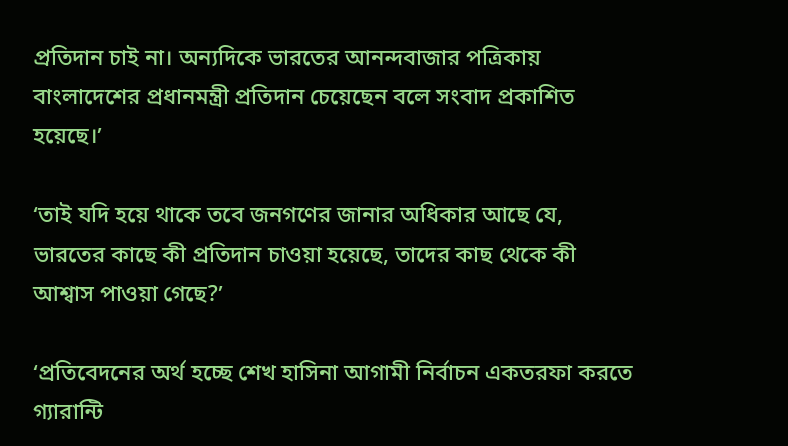প্রতিদান চাই না। অন্যদিকে ভারতের আনন্দবাজার পত্রিকায় বাংলাদেশের প্রধানমন্ত্রী প্রতিদান চেয়েছেন বলে সংবাদ প্রকাশিত হয়েছে।’

‘তাই যদি হয়ে থাকে তবে জনগণের জানার অধিকার আছে যে, ভারতের কাছে কী প্রতিদান চাওয়া হয়েছে, তাদের কাছ থেকে কী আশ্বাস পাওয়া গেছে?’

‘প্রতিবেদনের অর্থ হচ্ছে শেখ হাসিনা আগামী নির্বাচন একতরফা করতে গ্যারান্টি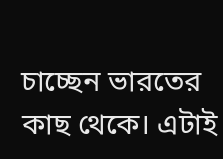চাচ্ছেন ভারতের কাছ থেকে। এটাই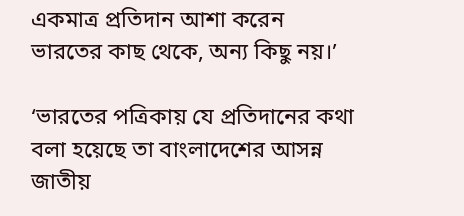একমাত্র প্রতিদান আশা করেন ভারতের কাছ থেকে, অন্য কিছু নয়।’

‘ভারতের পত্রিকায় যে প্রতিদানের কথা বলা হয়েছে তা বাংলাদেশের আসন্ন জাতীয়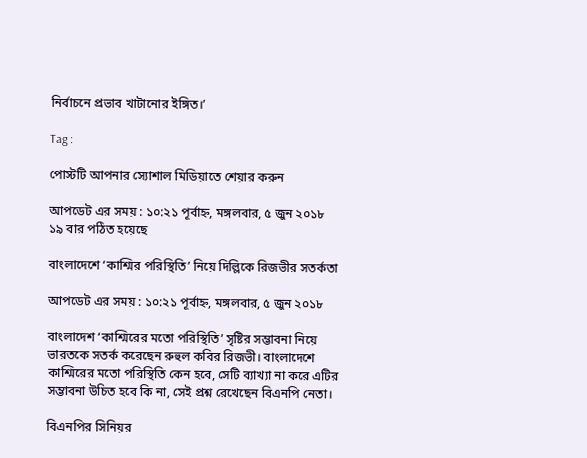নির্বাচনে প্রভাব খাটানোর ইঙ্গিত।’

Tag :

পোস্টটি আপনার স্যোশাল মিডিয়াতে শেয়ার করুন

আপডেট এর সময় : ১০:২১ পূর্বাহ্ন, মঙ্গলবার, ৫ জুন ২০১৮
১৯ বার পঠিত হয়েছে

বাংলাদেশে ‘কাশ্মির পরিস্থিতি’ নিয়ে দিল্লিকে রিজভীর সতর্কতা

আপডেট এর সময় : ১০:২১ পূর্বাহ্ন, মঙ্গলবার, ৫ জুন ২০১৮

বাংলাদেশ ‘কাশ্মিরের মতো পরিস্থিতি’ সৃষ্টির সম্ভাবনা নিয়ে ভারতকে সতর্ক করেছেন রুহুল কবির রিজভী। বাংলাদেশে কাশ্মিরের মতো পরিস্থিতি কেন হবে, সেটি ব্যাখ্যা না করে এটির সম্ভাবনা উচিত হবে কি না, সেই প্রশ্ন রেখেছেন বিএনপি নেতা।

বিএনপির সিনিয়র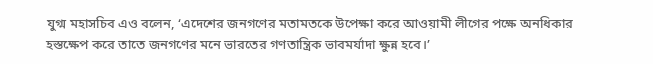যুগ্ম মহাসচিব এও বলেন, ‘এদেশের জনগণের মতামতকে উপেক্ষা করে আওয়ামী লীগের পক্ষে অনধিকার হস্তক্ষেপ করে তাতে জনগণের মনে ভারতের গণতান্ত্রিক ভাবমর্যাদা ক্ষুন্ন হবে।’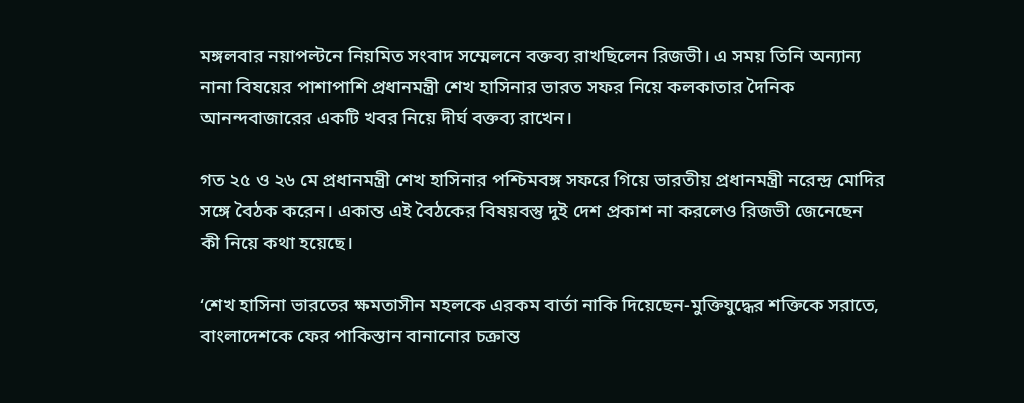মঙ্গলবার নয়াপল্টনে নিয়মিত সংবাদ সম্মেলনে বক্তব্য রাখছিলেন রিজভী। এ সময় তিনি অন্যান্য নানা বিষয়ের পাশাপাশি প্রধানমন্ত্রী শেখ হাসিনার ভারত সফর নিয়ে কলকাতার দৈনিক আনন্দবাজারের একটি খবর নিয়ে দীর্ঘ বক্তব্য রাখেন।

গত ২৫ ও ২৬ মে প্রধানমন্ত্রী শেখ হাসিনার পশ্চিমবঙ্গ সফরে গিয়ে ভারতীয় প্রধানমন্ত্রী নরেন্দ্র মোদির সঙ্গে বৈঠক করেন। একান্ত এই বৈঠকের বিষয়বস্তু দুই দেশ প্রকাশ না করলেও রিজভী জেনেছেন কী নিয়ে কথা হয়েছে।

‘শেখ হাসিনা ভারতের ক্ষমতাসীন মহলকে এরকম বার্তা নাকি দিয়েছেন-মুক্তিযুদ্ধের শক্তিকে সরাতে, বাংলাদেশকে ফের পাকিস্তান বানানোর চক্রান্ত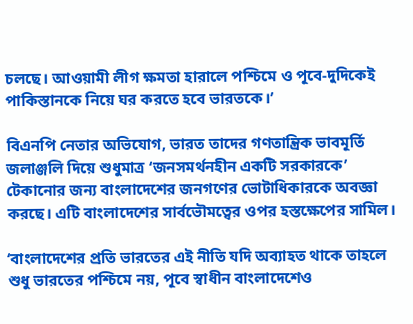চলছে। আওয়ামী লীগ ক্ষমতা হারালে পশ্চিমে ও পূবে-দুদিকেই পাকিস্তানকে নিয়ে ঘর করতে হবে ভারতকে।’

বিএনপি নেতার অভিযোগ, ভারত তাদের গণতান্ত্রিক ভাবমূর্তি জলাঞ্জলি দিয়ে শুধুমাত্র ‘জনসমর্থনহীন একটি সরকারকে’ টেকানোর জন্য বাংলাদেশের জনগণের ভোটাধিকারকে অবজ্ঞা করছে। এটি বাংলাদেশের সার্বভৌমত্বের ওপর হস্তক্ষেপের সামিল।

‘বাংলাদেশের প্রতি ভারতের এই নীতি যদি অব্যাহত থাকে তাহলে শুধু ভারতের পশ্চিমে নয়, পূবে স্বাধীন বাংলাদেশেও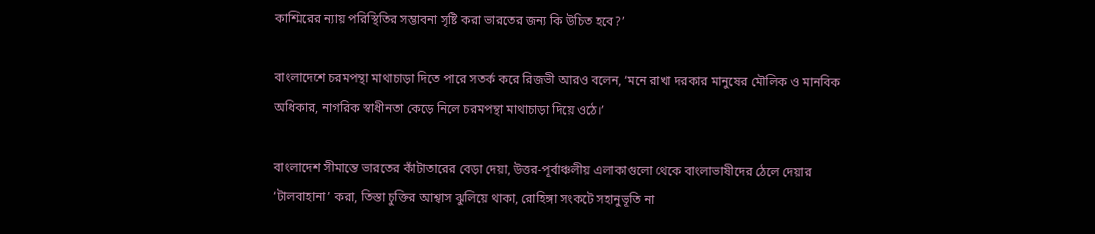কাশ্মিরের ন্যায় পরিস্থিতির সম্ভাবনা সৃষ্টি করা ভারতের জন্য কি উচিত হবে?’

বাংলাদেশে চরমপন্থা মাথাচাড়া দিতে পারে সতর্ক করে রিজভী আরও বলেন, ‘মনে রাখা দরকার মানুষের মৌলিক ও মানবিক অধিকার, নাগরিক স্বাধীনতা কেড়ে নিলে চরমপন্থা মাথাচাড়া দিয়ে ওঠে।’

বাংলাদেশ সীমান্তে ভারতের কাঁটাতারের বেড়া দেয়া, উত্তর-পূর্বাঞ্চলীয় এলাকাগুলো থেকে বাংলাভাষীদের ঠেলে দেয়ার ‘টালবাহানা’ করা, তিস্তা চুক্তির আশ্বাস ঝুলিয়ে থাকা, রোহিঙ্গা সংকটে সহানুভূতি না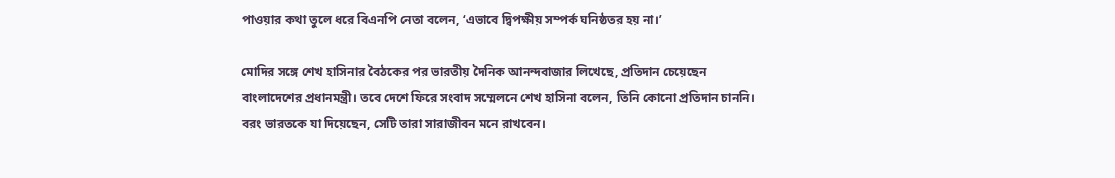পাওয়ার কথা তুলে ধরে বিএনপি নেতা বলেন, ‘এভাবে দ্বিপক্ষীয় সম্পর্ক ঘনিষ্ঠতর হয় না।’

মোদির সঙ্গে শেখ হাসিনার বৈঠকের পর ভারতীয় দৈনিক আনন্দবাজার লিখেছে, প্রতিদান চেয়েছেন বাংলাদেশের প্রধানমন্ত্রী। তবে দেশে ফিরে সংবাদ সম্মেলনে শেখ হাসিনা বলেন, তিনি কোনো প্রতিদান চাননি। বরং ভারতকে যা দিয়েছেন, সেটি তারা সারাজীবন মনে রাখবেন।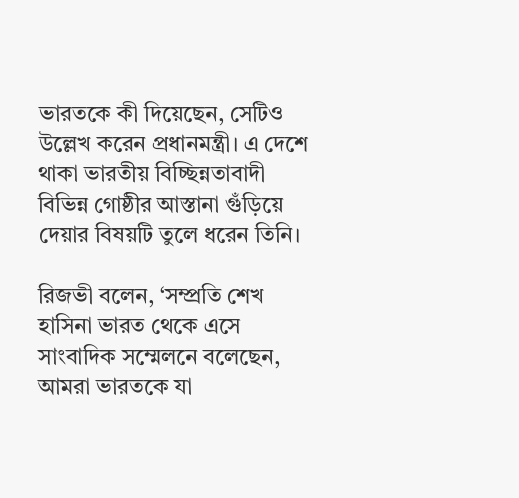ভারতকে কী দিয়েছেন, সেটিও উল্লেখ করেন প্রধানমন্ত্রী। এ দেশে থাকা ভারতীয় বিচ্ছিন্নতাবাদী বিভিন্ন গোষ্ঠীর আস্তানা গুঁড়িয়ে দেয়ার বিষয়টি তুলে ধরেন তিনি।

রিজভী বলেন, ‘সম্প্রতি শেখ হাসিনা ভারত থেকে এসে সাংবাদিক সম্মেলনে বলেছেন, আমরা ভারতকে যা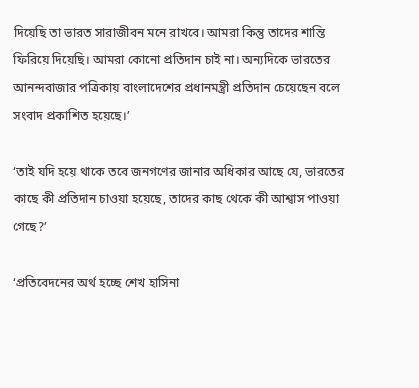দিয়েছি তা ভারত সারাজীবন মনে রাখবে। আমরা কিন্তু তাদের শান্তি ফিরিয়ে দিয়েছি। আমরা কোনো প্রতিদান চাই না। অন্যদিকে ভারতের আনন্দবাজার পত্রিকায় বাংলাদেশের প্রধানমন্ত্রী প্রতিদান চেয়েছেন বলে সংবাদ প্রকাশিত হয়েছে।’

‘তাই যদি হয়ে থাকে তবে জনগণের জানার অধিকার আছে যে, ভারতের কাছে কী প্রতিদান চাওয়া হয়েছে, তাদের কাছ থেকে কী আশ্বাস পাওয়া গেছে?’

‘প্রতিবেদনের অর্থ হচ্ছে শেখ হাসিনা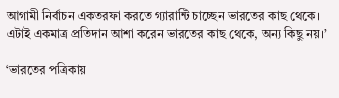আগামী নির্বাচন একতরফা করতে গ্যারান্টি চাচ্ছেন ভারতের কাছ থেকে। এটাই একমাত্র প্রতিদান আশা করেন ভারতের কাছ থেকে, অন্য কিছু নয়।’

‘ভারতের পত্রিকায়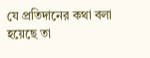যে প্রতিদানের কথা বলা হয়েছে তা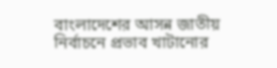বাংলাদেশের আসন্ন জাতীয় নির্বাচনে প্রভাব খাটানোর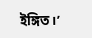ইঙ্গিত।’